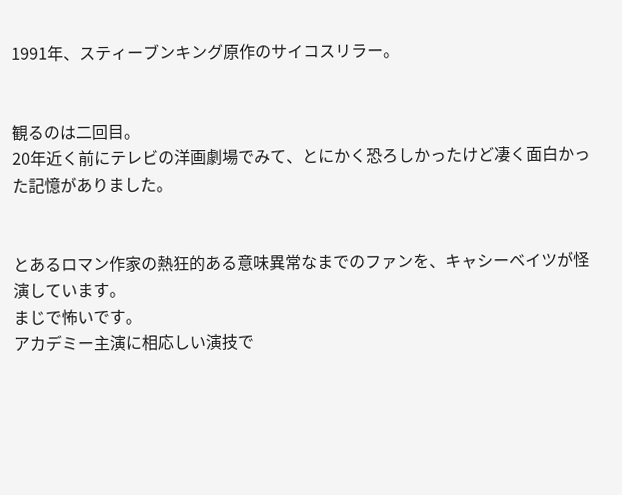1991年、スティーブンキング原作のサイコスリラー。


観るのは二回目。
20年近く前にテレビの洋画劇場でみて、とにかく恐ろしかったけど凄く面白かった記憶がありました。


とあるロマン作家の熱狂的ある意味異常なまでのファンを、キャシーベイツが怪演しています。
まじで怖いです。
アカデミー主演に相応しい演技で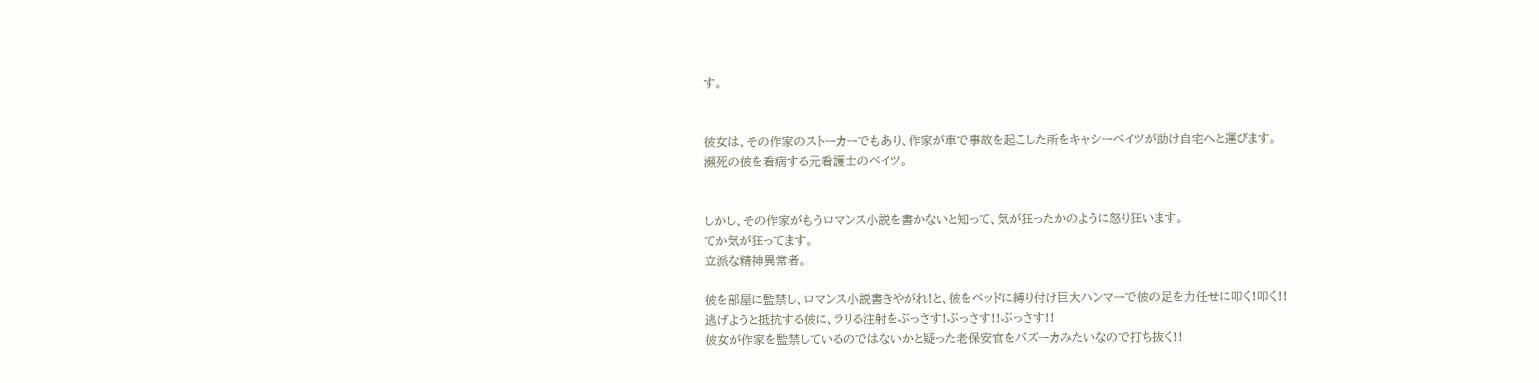す。


彼女は、その作家のストーカーでもあり、作家が車で事故を起こした所をキャシーベイツが助け自宅へと運びます。
瀕死の彼を看病する元看護士のベイツ。


しかし、その作家がもうロマンス小説を書かないと知って、気が狂ったかのように怒り狂います。
てか気が狂ってます。
立派な精神異常者。

彼を部屋に監禁し、ロマンス小説書きやがれ!と、彼をベッドに縛り付け巨大ハンマーで彼の足を力任せに叩く!叩く!!
逃げようと抵抗する彼に、ラリる注射をぶっさす!ぶっさす!!ぶっさす!!
彼女が作家を監禁しているのではないかと疑った老保安官をバズーカみたいなので打ち抜く!!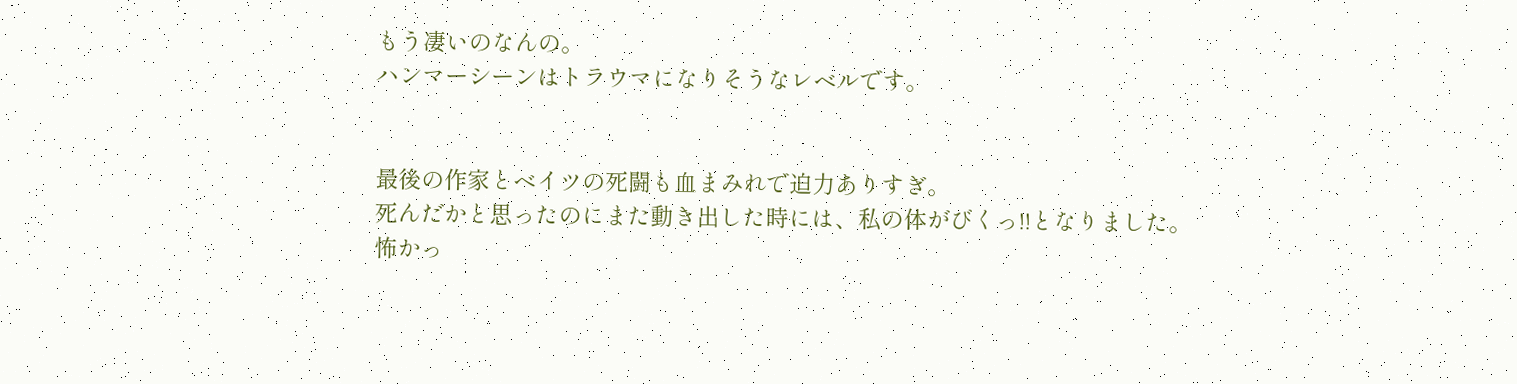もう凄いのなんの。
ハンマーシーンはトラウマになりそうなレベルです。


最後の作家とベイツの死闘も血まみれで迫力ありすぎ。
死んだかと思ったのにまた動き出した時には、私の体がびくっ!!となりました。
怖かっ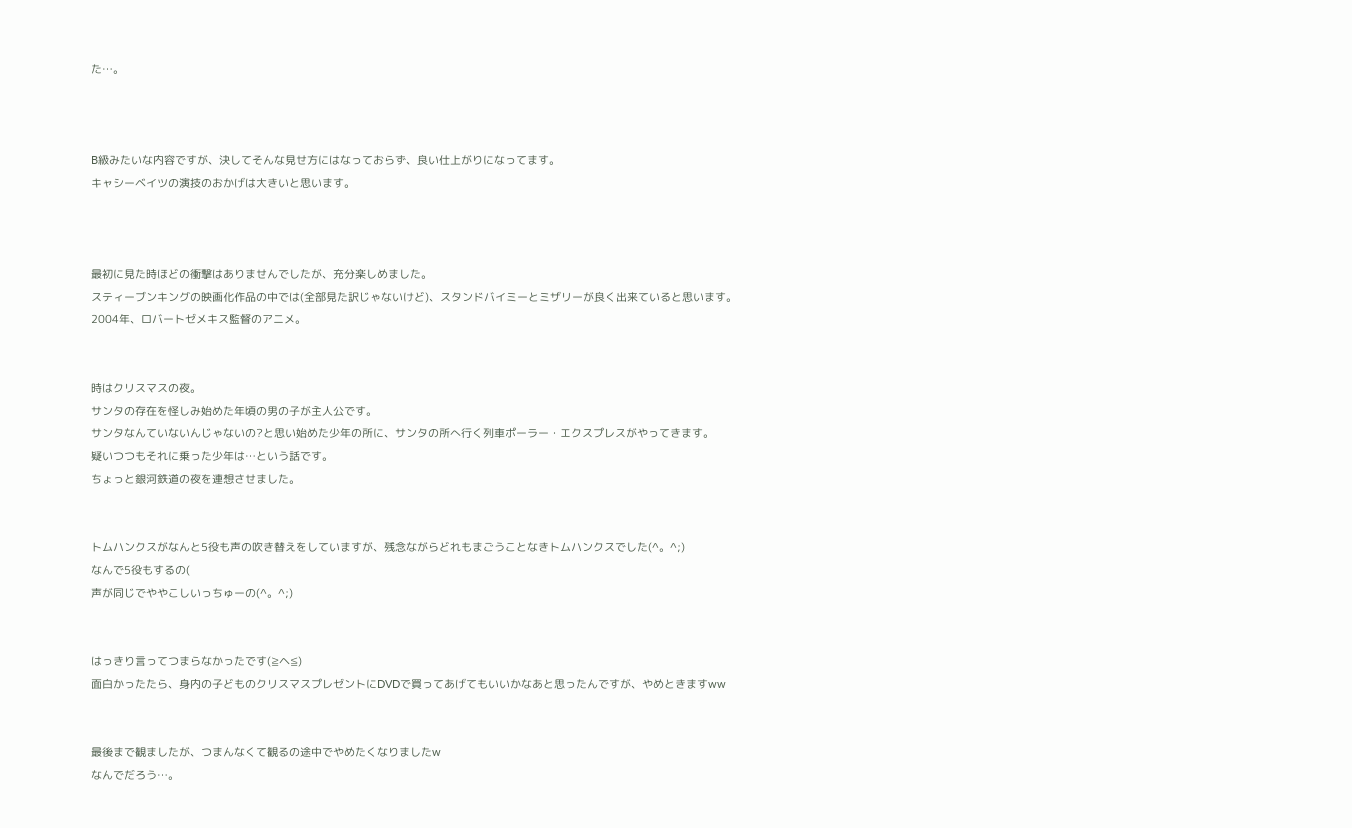た…。



B級みたいな内容ですが、決してそんな見せ方にはなっておらず、良い仕上がりになってます。
キャシーベイツの演技のおかげは大きいと思います。



最初に見た時ほどの衝撃はありませんでしたが、充分楽しめました。
スティーブンキングの映画化作品の中では(全部見た訳じゃないけど)、スタンドバイミーとミザリーが良く出来ていると思います。
2004年、ロバートゼメキス監督のアニメ。


時はクリスマスの夜。
サンタの存在を怪しみ始めた年頃の男の子が主人公です。
サンタなんていないんじゃないの?と思い始めた少年の所に、サンタの所へ行く列車ポーラー・エクスプレスがやってきます。
疑いつつもそれに乗った少年は…という話です。
ちょっと銀河鉄道の夜を連想させました。


トムハンクスがなんと5役も声の吹き替えをしていますが、残念ながらどれもまごうことなきトムハンクスでした(^。^;)
なんで5役もするの(
声が同じでややこしいっちゅーの(^。^;)


はっきり言ってつまらなかったです(≧ヘ≦)
面白かったたら、身内の子どものクリスマスプレゼントにDVDで買ってあげてもいいかなあと思ったんですが、やめときますww


最後まで観ましたが、つまんなくて観るの途中でやめたくなりましたw
なんでだろう…。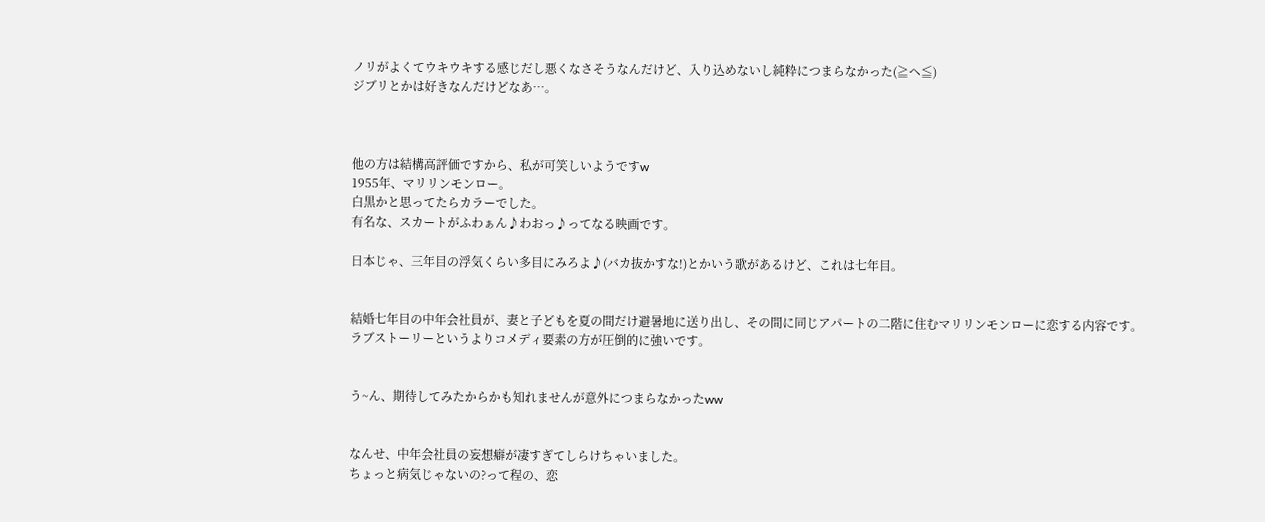ノリがよくてウキウキする感じだし悪くなさそうなんだけど、入り込めないし純粋につまらなかった(≧ヘ≦)
ジブリとかは好きなんだけどなあ…。



他の方は結構高評価ですから、私が可笑しいようですw
1955年、マリリンモンロー。
白黒かと思ってたらカラーでした。
有名な、スカートがふわぁん♪わおっ♪ってなる映画です。

日本じゃ、三年目の浮気くらい多目にみろよ♪(バカ抜かすな!)とかいう歌があるけど、これは七年目。


結婚七年目の中年会社員が、妻と子どもを夏の間だけ避暑地に送り出し、その間に同じアパートの二階に住むマリリンモンローに恋する内容です。
ラブストーリーというよりコメディ要素の方が圧倒的に強いです。


う~ん、期待してみたからかも知れませんが意外につまらなかったww


なんせ、中年会社員の妄想癖が凄すぎてしらけちゃいました。
ちょっと病気じゃないの?って程の、恋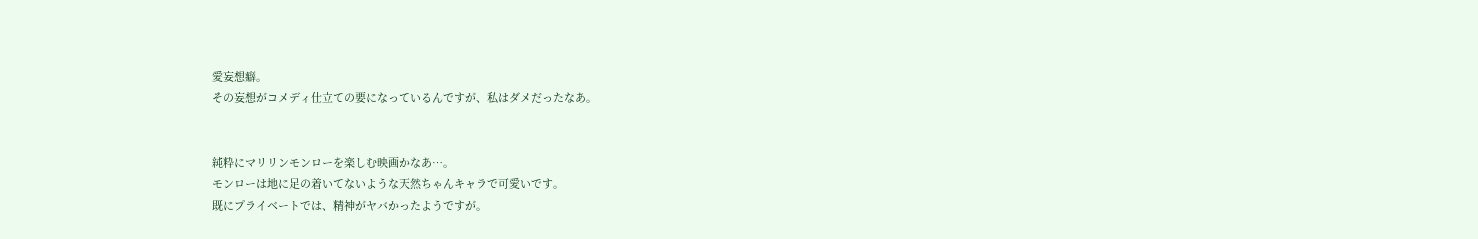愛妄想癖。
その妄想がコメディ仕立ての要になっているんですが、私はダメだったなあ。


純粋にマリリンモンローを楽しむ映画かなあ…。
モンローは地に足の着いてないような天然ちゃんキャラで可愛いです。
既にプライベートでは、精神がヤバかったようですが。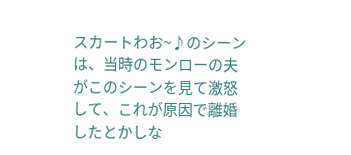スカートわお~♪のシーンは、当時のモンローの夫がこのシーンを見て激怒して、これが原因で離婚したとかしな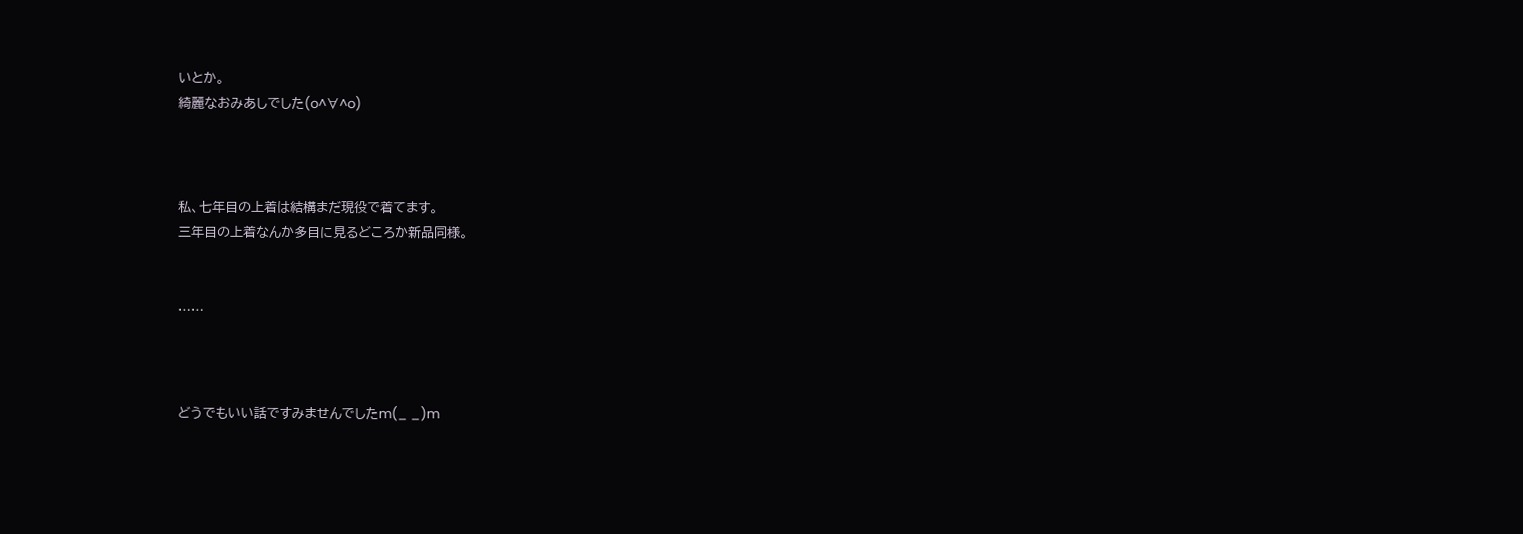いとか。
綺麗なおみあしでした(o^∀^o)



私、七年目の上着は結構まだ現役で着てます。
三年目の上着なんか多目に見るどころか新品同様。


……



どうでもいい話ですみませんでしたm(_ _)m